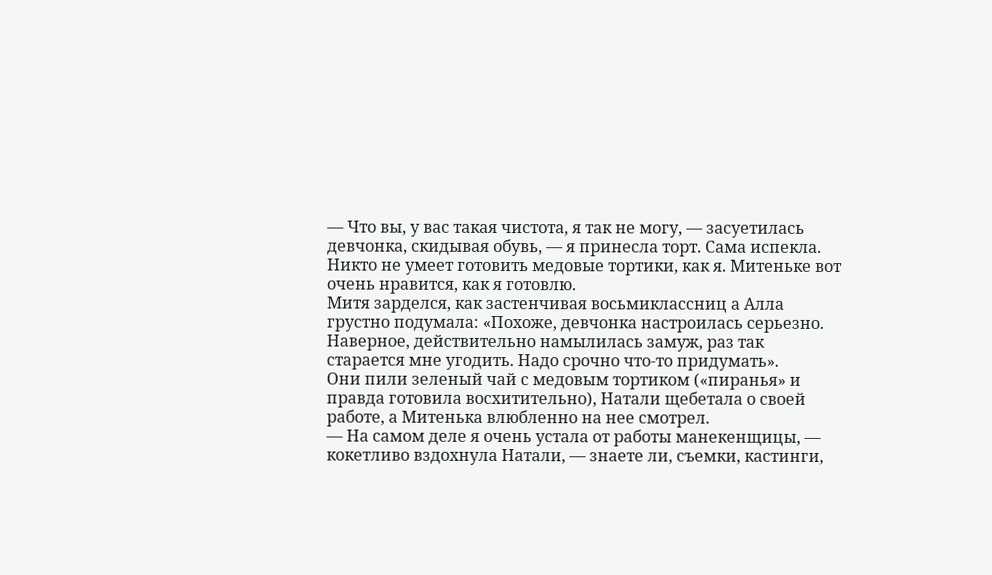— Что вы, у вас такая чистота, я так не могу, — засуетилась девчонка, скидывая обувь, — я принесла торт. Сама испекла. Никто не умеет готовить медовые тортики, как я. Митеньке вот очень нравится, как я готовлю.
Митя зарделся, как застенчивая восьмиклассниц а Алла грустно подумала: «Похоже, девчонка настроилась серьезно. Наверное, действительно намылилась замуж, раз так старается мне угодить. Надо срочно что-то придумать».
Они пили зеленый чай с медовым тортиком («пиранья» и правда готовила восхитительно), Натали щебетала о своей работе, а Митенька влюбленно на нее смотрел.
— На самом деле я очень устала от работы манекенщицы, — кокетливо вздохнула Натали, — знаете ли, съемки, кастинги,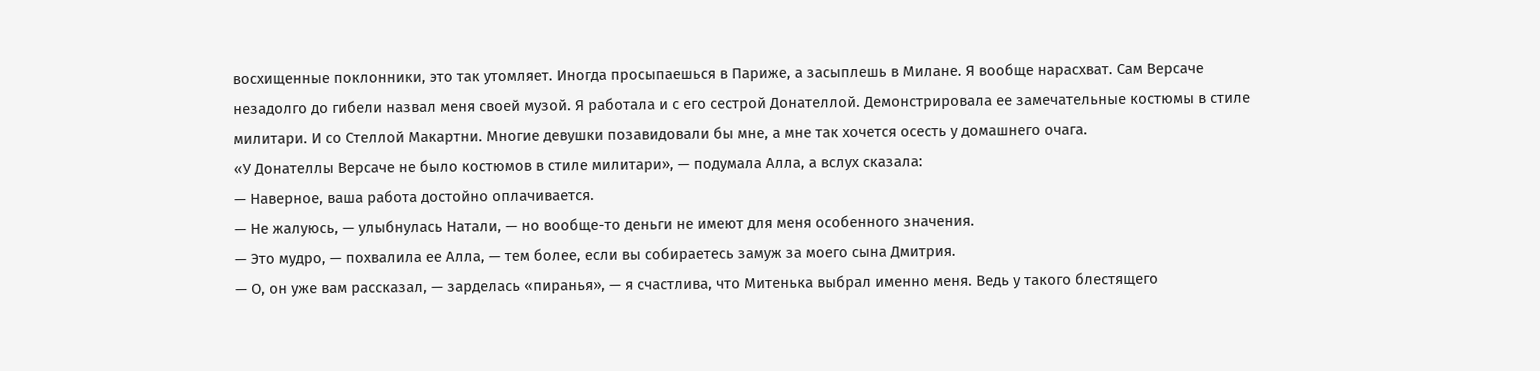восхищенные поклонники, это так утомляет. Иногда просыпаешься в Париже, а засыплешь в Милане. Я вообще нарасхват. Сам Версаче незадолго до гибели назвал меня своей музой. Я работала и с его сестрой Донателлой. Демонстрировала ее замечательные костюмы в стиле милитари. И со Стеллой Макартни. Многие девушки позавидовали бы мне, а мне так хочется осесть у домашнего очага.
«У Донателлы Версаче не было кocтюмов в стиле милитари», — подумала Алла, а вслух сказала:
— Наверное, ваша работа достойно оплачивается.
— Не жалуюсь, — улыбнулась Натали, — но вообще-то деньги не имеют для меня особенного значения.
— Это мудро, — похвалила ее Алла, — тем более, если вы собираетесь замуж за моего сына Дмитрия.
— О, он уже вам рассказал, — зарделась «пиранья», — я счастлива, что Митенька выбрал именно меня. Ведь у такого блестящего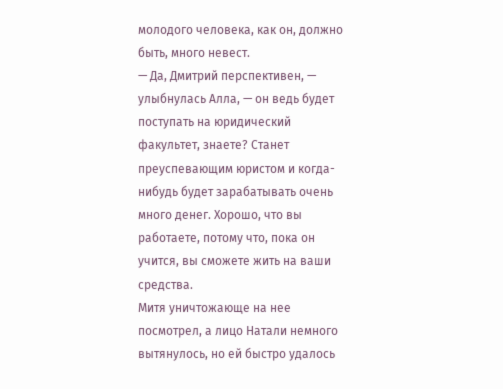молодого человека, как он, должно быть, много невест.
— Да, Дмитрий перспективен, — улыбнулась Алла, — он ведь будет поступать на юридический факультет, знаете? Станет преуспевающим юристом и когда-нибудь будет зарабатывать очень много денег. Хорошо, что вы работаете, потому что, пока он учится, вы сможете жить на ваши средства.
Митя уничтожающе на нее посмотрел, а лицо Натали немного вытянулось, но ей быстро удалось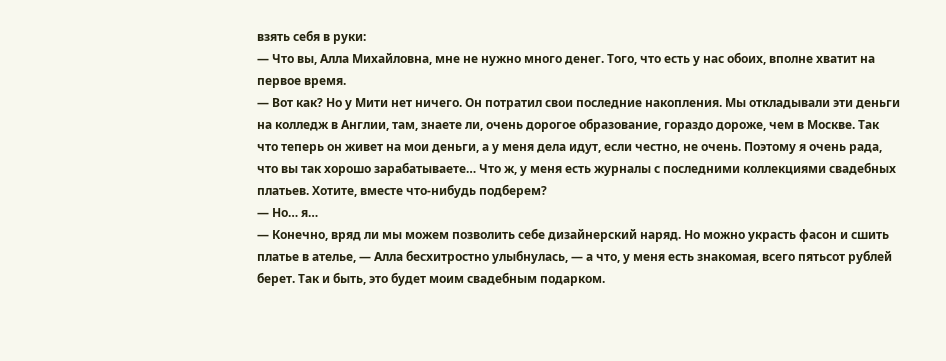взять себя в руки:
— Что вы, Алла Михайловна, мне не нужно много денег. Того, что есть у нас обоих, вполне хватит на первое время.
— Вот как? Но у Мити нет ничего. Он потратил свои последние накопления. Мы откладывали эти деньги на колледж в Англии, там, знаете ли, очень дорогое образование, гораздо дороже, чем в Москве. Так что теперь он живет на мои деньги, а у меня дела идут, если честно, не очень. Поэтому я очень рада, что вы так хорошо зарабатываете… Что ж, у меня есть журналы с последними коллекциями свадебных платьев. Хотите, вместе что-нибудь подберем?
— Но… я…
— Конечно, вряд ли мы можем позволить себе дизайнерский наряд. Но можно украсть фасон и сшить платье в ателье, — Алла бесхитростно улыбнулась, — а что, у меня есть знакомая, всего пятьсот рублей берет. Так и быть, это будет моим свадебным подарком.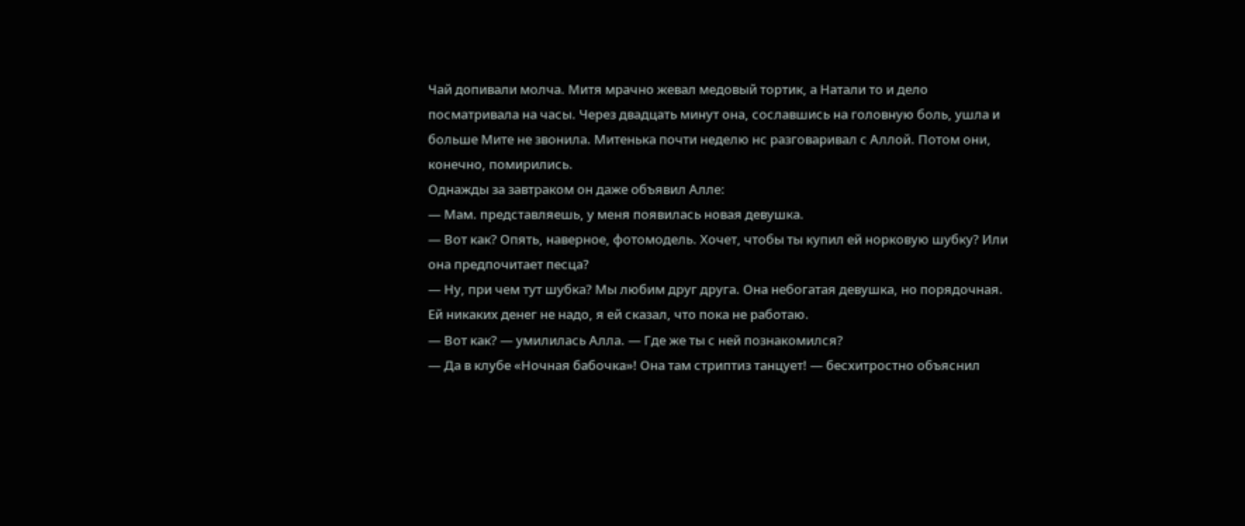Чай допивали молча. Митя мрачно жевал медовый тортик, а Натали то и дело посматривала на часы. Через двадцать минут она, сославшись на головную боль, ушла и больше Мите не звонила. Митенька почти неделю нс разговаривал с Аллой. Потом они, конечно, помирились.
Однажды за завтраком он даже объявил Алле:
— Мам. представляешь, у меня появилась новая девушка.
— Вот как? Опять, наверное, фотомодель. Хочет, чтобы ты купил ей норковую шубку? Или она предпочитает песца?
— Ну, при чем тут шубка? Мы любим друг друга. Она небогатая девушка, но порядочная. Ей никаких денег не надо, я ей сказал, что пока не работаю.
— Вот как? — умилилась Алла. — Где же ты с ней познакомился?
— Да в клубе «Ночная бабочка»! Она там стриптиз танцует! — бесхитростно объяснил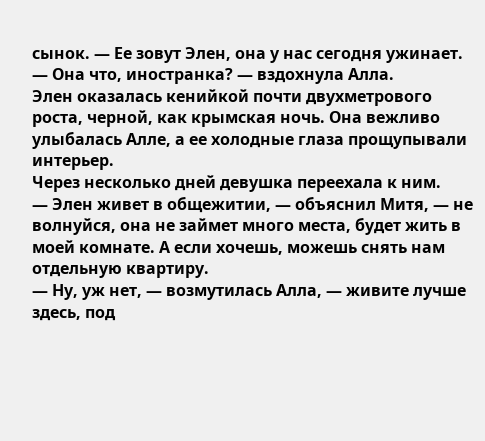сынок. — Ее зовут Элен, она у нас сегодня ужинает.
— Она что, иностранка? — вздохнула Алла.
Элен оказалась кенийкой почти двухметрового роста, черной, как крымская ночь. Она вежливо улыбалась Алле, а ее холодные глаза прощупывали интерьер.
Через несколько дней девушка переехала к ним.
— Элен живет в общежитии, — объяснил Митя, — не волнуйся, она не займет много места, будет жить в моей комнате. А если хочешь, можешь снять нам отдельную квартиру.
— Ну, уж нет, — возмутилась Алла, — живите лучше здесь, под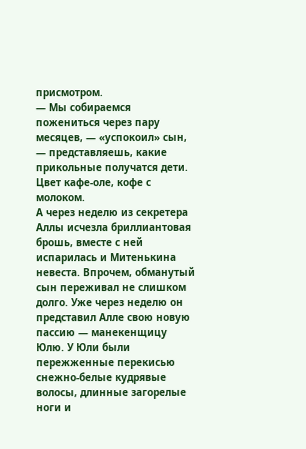присмотром.
— Мы собираемся пожениться через пару месяцев, — «успокоил» сын, — представляешь, какие прикольные получатся дети. Цвет кафе-оле, кофе с молоком.
А через неделю из секретера Аллы исчезла бриллиантовая брошь, вместе с ней испарилась и Митенькина невеста. Впрочем, обманутый сын переживал не слишком долго. Уже через неделю он представил Алле свою новую пассию — манекенщицу Юлю. У Юли были пережженные перекисью снежно-белые кудрявые волосы, длинные загорелые ноги и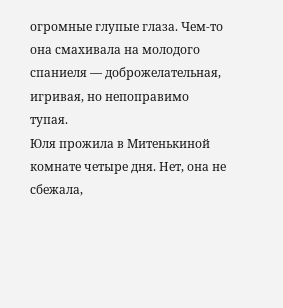огромные глупые глаза. Чем-то она смахивала на молодого спаниеля — доброжелательная, игривая, но непоправимо тупая.
Юля прожила в Митенькиной комнате четыре дня. Нет, она не сбежала,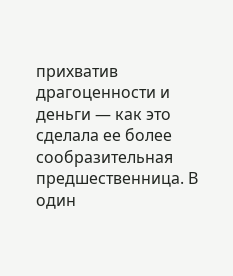прихватив драгоценности и деньги — как это сделала ее более сообразительная предшественница. В один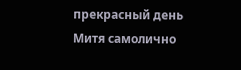прекрасный день Митя самолично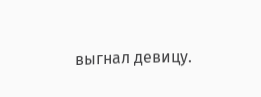выгнал девицу.